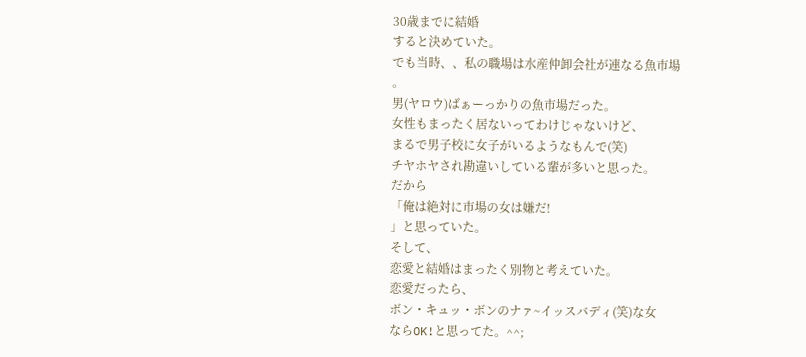30歳までに結婚
すると決めていた。
でも当時、、私の職場は水産仲卸会社が連なる魚市場
。
男(ヤロウ)ばぁーっかりの魚市場だった。
女性もまったく居ないってわけじゃないけど、
まるで男子校に女子がいるようなもんで(笑)
チヤホヤされ勘違いしている輩が多いと思った。
だから
「俺は絶対に市場の女は嫌だ!
」と思っていた。
そして、
恋愛と結婚はまったく別物と考えていた。
恋愛だったら、
ボン・キュッ・ボンのナァ~イッスバディ(笑)な女
ならOK!と思ってた。^^;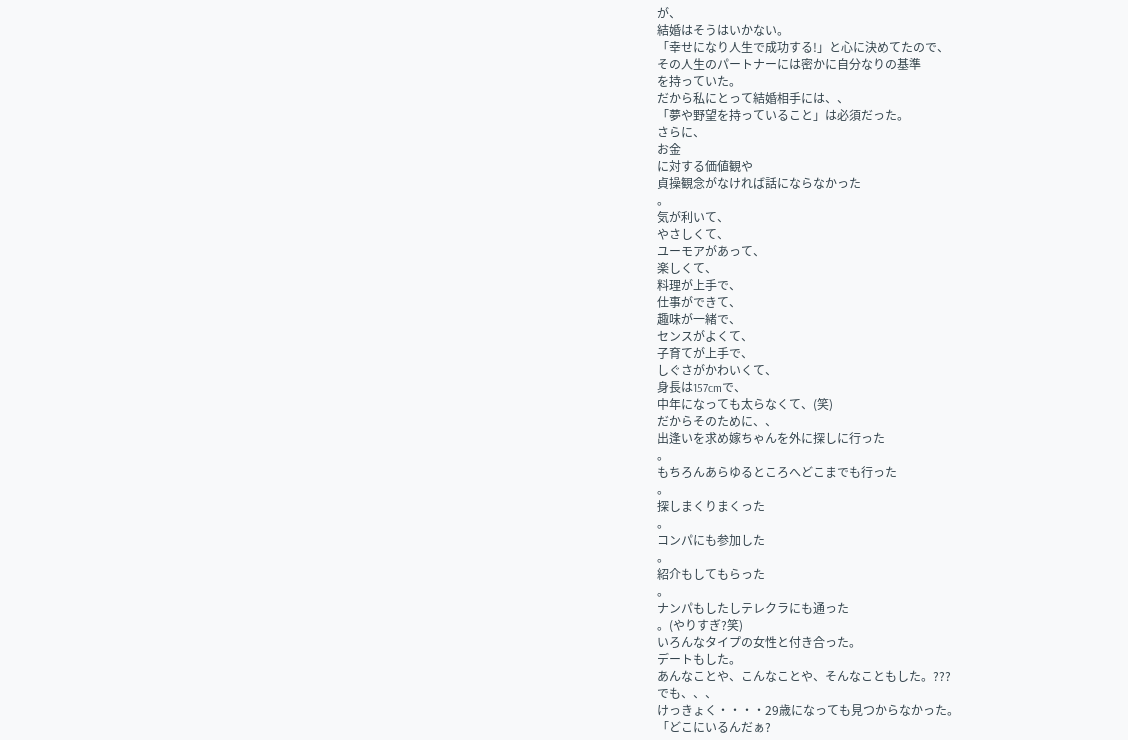が、
結婚はそうはいかない。
「幸せになり人生で成功する!」と心に決めてたので、
その人生のパートナーには密かに自分なりの基準
を持っていた。
だから私にとって結婚相手には、、
「夢や野望を持っていること」は必須だった。
さらに、
お金
に対する価値観や
貞操観念がなければ話にならなかった
。
気が利いて、
やさしくて、
ユーモアがあって、
楽しくて、
料理が上手で、
仕事ができて、
趣味が一緒で、
センスがよくて、
子育てが上手で、
しぐさがかわいくて、
身長は157cmで、
中年になっても太らなくて、(笑)
だからそのために、、
出逢いを求め嫁ちゃんを外に探しに行った
。
もちろんあらゆるところへどこまでも行った
。
探しまくりまくった
。
コンパにも参加した
。
紹介もしてもらった
。
ナンパもしたしテレクラにも通った
。(やりすぎ?笑)
いろんなタイプの女性と付き合った。
デートもした。
あんなことや、こんなことや、そんなこともした。???
でも、、、
けっきょく・・・・29歳になっても見つからなかった。
「どこにいるんだぁ?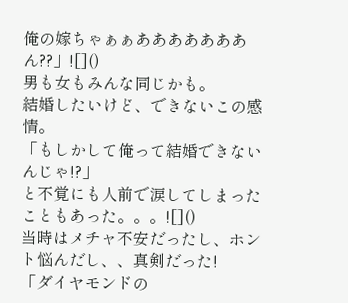俺の嫁ちゃぁぁあああああああん??」![]()
男も女もみんな同じかも。
結婚したいけど、できないこの感情。
「もしかして俺って結婚できないんじゃ!?」
と不覚にも人前で涙してしまったこともあった。。。![]()
当時はメチャ不安だったし、ホント悩んだし、、真剣だった!
「ダイヤモンドの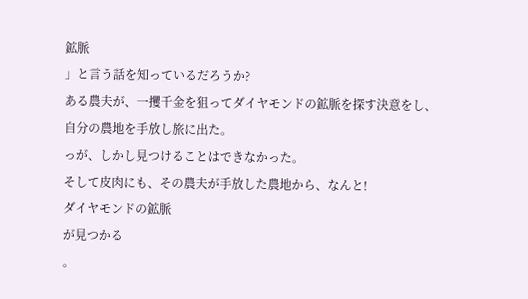鉱脈
」と言う話を知っているだろうか?
ある農夫が、一攫千金を狙ってダイヤモンドの鉱脈を探す決意をし、
自分の農地を手放し旅に出た。
っが、しかし見つけることはできなかった。
そして皮肉にも、その農夫が手放した農地から、なんと!
ダイヤモンドの鉱脈
が見つかる
。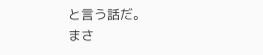と言う話だ。
まさ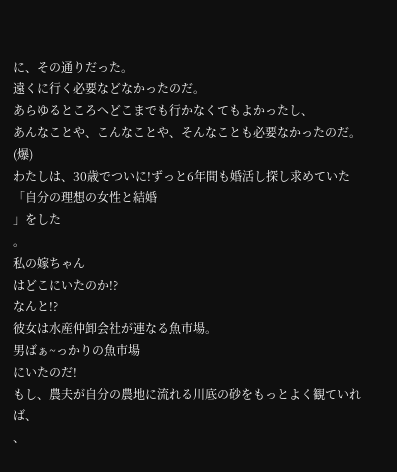に、その通りだった。
遠くに行く必要などなかったのだ。
あらゆるところへどこまでも行かなくてもよかったし、
あんなことや、こんなことや、そんなことも必要なかったのだ。(爆)
わたしは、30歳でついに!ずっと6年間も婚活し探し求めていた
「自分の理想の女性と結婚
」をした
。
私の嫁ちゃん
はどこにいたのか!?
なんと!?
彼女は水産仲卸会社が連なる魚市場。
男ばぁ~っかりの魚市場
にいたのだ!
もし、農夫が自分の農地に流れる川底の砂をもっとよく観ていれば、
、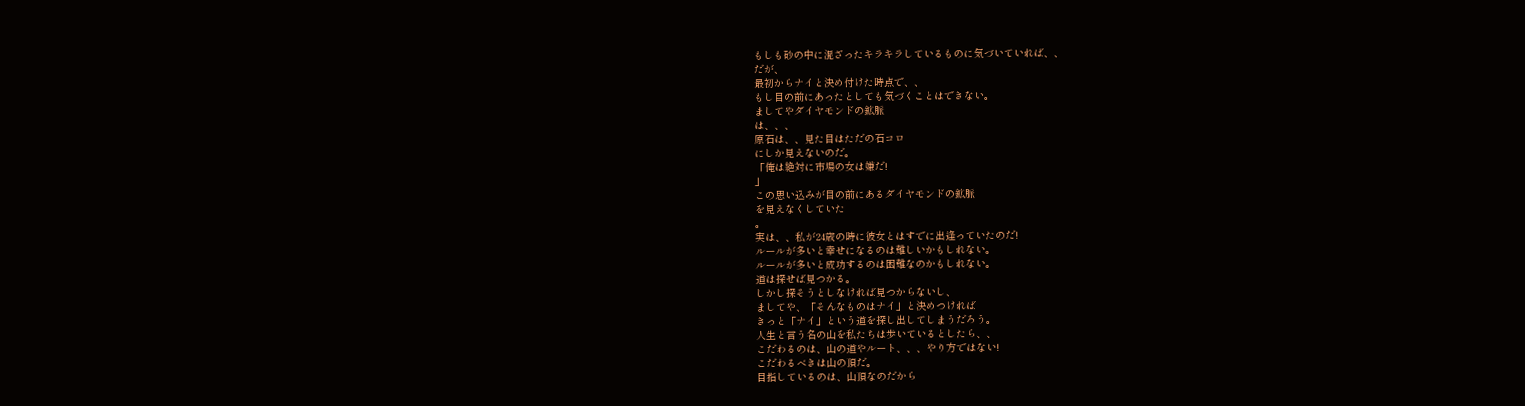もしも砂の中に混ざったキラキラしているものに気づいていれば、、
だが、
最初からナイと決め付けた時点で、、
もし目の前にあったとしても気づくことはできない。
ましてやダイヤモンドの鉱脈
は、、、
原石は、、見た目はただの石コロ
にしか見えないのだ。
「俺は絶対に市場の女は嫌だ!
」
この思い込みが目の前にあるダイヤモンドの鉱脈
を見えなくしていた
。
実は、、私が24歳の時に彼女とはすでに出逢っていたのだ!
ルールが多いと幸せになるのは難しいかもしれない。
ルールが多いと成功するのは困難なのかもしれない。
道は探せば見つかる。
しかし探そうとしなければ見つからないし、
ましてや、「そんなものはナイ」と決めつければ
きっと「ナイ」という道を探し出してしまうだろう。
人生と言う名の山を私たちは歩いているとしたら、、
こだわるのは、山の道やルート、、、やり方ではない!
こだわるべきは山の頂だ。
目指しているのは、山頂なのだから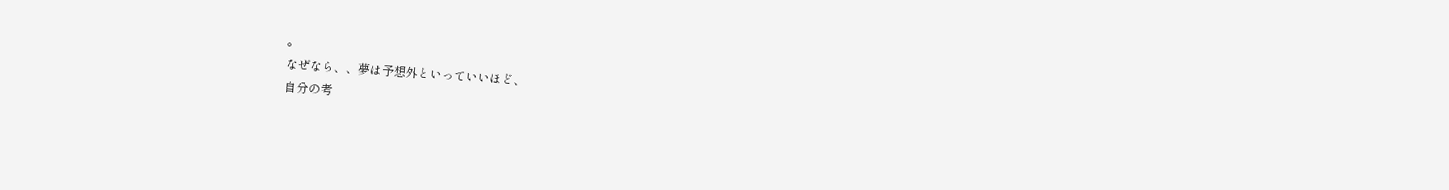。
なぜなら、、夢は予想外といっていいほど、
自分の考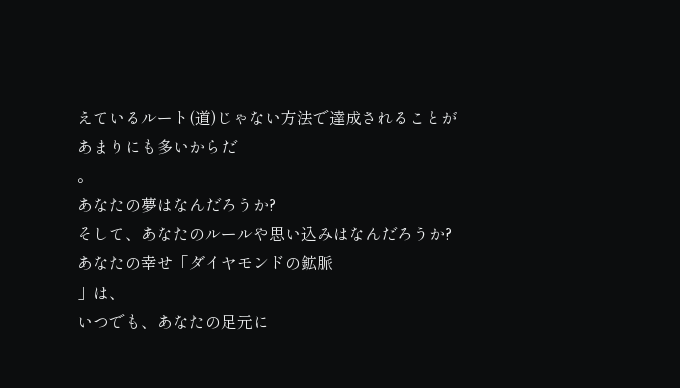えているルート(道)じゃない方法で達成されることが
あまりにも多いからだ
。
あなたの夢はなんだろうか?
そして、あなたのルールや思い込みはなんだろうか?
あなたの幸せ「ダイヤモンドの鉱脈
」は、
いつでも、あなたの足元に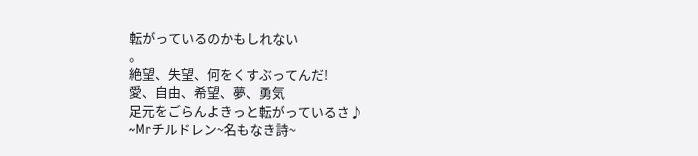転がっているのかもしれない
。
絶望、失望、何をくすぶってんだ!
愛、自由、希望、夢、勇気
足元をごらんよきっと転がっているさ♪
~Mrチルドレン~名もなき詩~